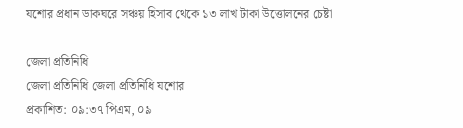যশোর প্রধান ডাকঘরে সঞ্চয় হিসাব থেকে ১৩ লাখ টাকা উত্তোলনের চেষ্টা

জেলা প্রতিনিধি
জেলা প্রতিনিধি জেলা প্রতিনিধি যশোর
প্রকাশিত: ০৯:৩৭ পিএম, ০৯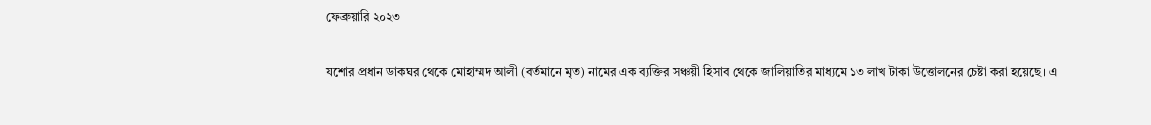ফেব্রুয়ারি ২০২৩

যশোর প্রধান ডাকঘর থেকে মোহাম্মদ আলী (বর্তমানে মৃত) নামের এক ব্যক্তির সঞ্চয়ী হিসাব থেকে জালিয়াতির মাধ্যমে ১৩ লাখ টাকা উত্তোলনের চেষ্টা করা হয়েছে। এ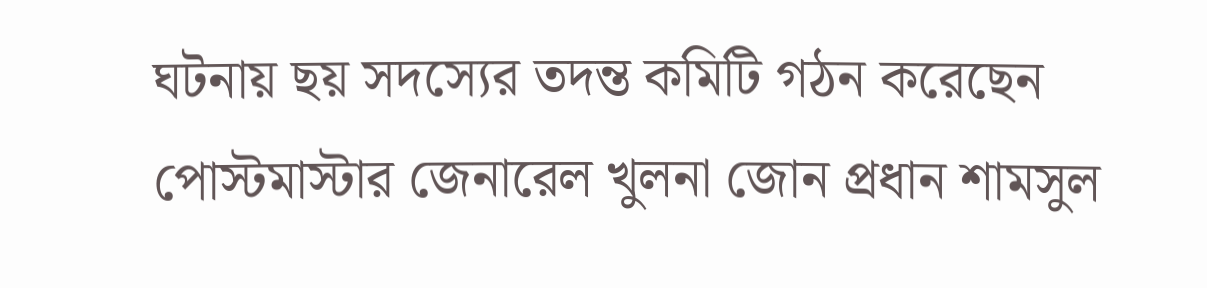ঘটনায় ছয় সদস্যের তদন্ত কমিটি গঠন করেছেন পোস্টমাস্টার জেনারেল খুলনা জোন প্রধান শামসুল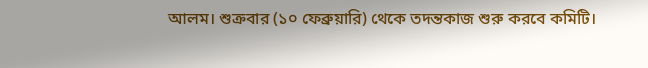আলম। শুক্রবার (১০ ফেব্রুয়ারি) থেকে তদন্তকাজ শুরু করবে কমিটি।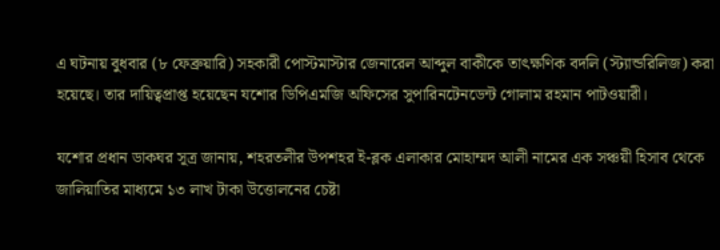এ ঘটনায় বুধবার (৮ ফেব্রুয়ারি) সহকারী পোস্টমাস্টার জেনারেল আব্দুল বাকীকে তাৎক্ষণিক বদলি (স্ট্যান্ডরিলিজ) করা হয়েছে। তার দায়িত্বপ্রাপ্ত হয়েছেন যশোর ডিপিএমজি অফিসের সুপারিনটেনডেন্ট গোলাম রহমান পাটওয়ারী।

যশোর প্রধান ডাকঘর সূত্র জানায়, শহরতলীর উপশহর ই-ব্লক এলাকার মোহাম্মদ আলী নামের এক সঞ্চয়ী হিসাব থেকে জালিয়াতির মাধ্যমে ১৩ লাখ টাকা উত্তোলনের চেষ্টা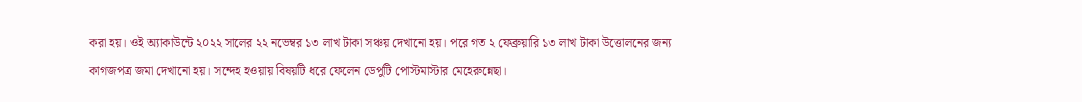করা হয়। ওই অ্যাকাউন্টে ২০২২ সালের ২২ নভেম্বর ১৩ লাখ টাকা সঞ্চয় দেখানো হয়। পরে গত ২ ফেব্রুয়ারি ১৩ লাখ টাকা উত্তোলনের জন্য কাগজপত্র জমা দেখানো হয়। সন্দেহ হওয়ায় বিষয়টি ধরে ফেলেন ডেপুটি পোস্টমাস্টার মেহেরুন্নেছা।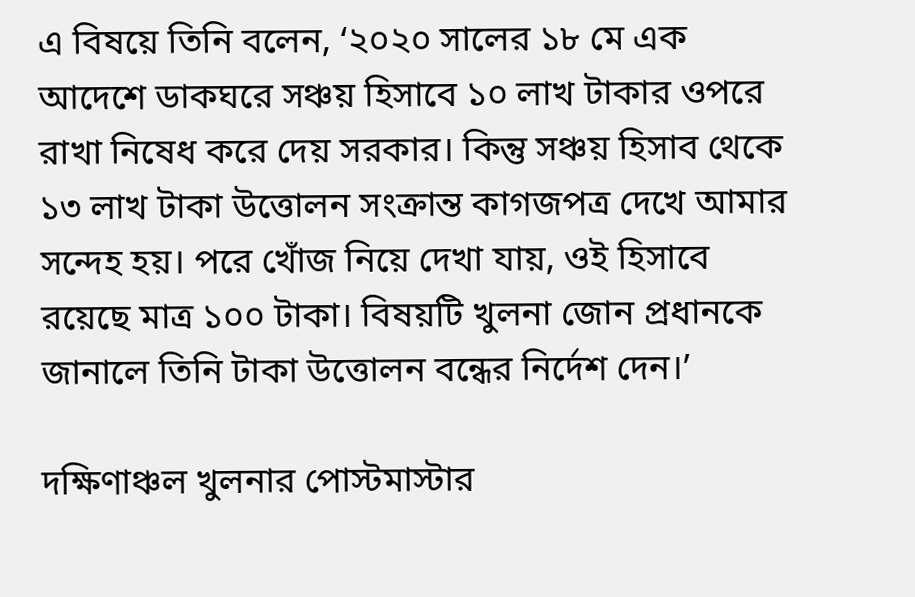এ বিষয়ে তিনি বলেন, ‘২০২০ সালের ১৮ মে এক আদেশে ডাকঘরে সঞ্চয় হিসাবে ১০ লাখ টাকার ওপরে রাখা নিষেধ করে দেয় সরকার। কিন্তু সঞ্চয় হিসাব থেকে ১৩ লাখ টাকা উত্তোলন সংক্রান্ত কাগজপত্র দেখে আমার সন্দেহ হয়। পরে খোঁজ নিয়ে দেখা যায়, ওই হিসাবে রয়েছে মাত্র ১০০ টাকা। বিষয়টি খুলনা জোন প্রধানকে জানালে তিনি টাকা উত্তোলন বন্ধের নির্দেশ দেন।’

দক্ষিণাঞ্চল খুলনার পোস্টমাস্টার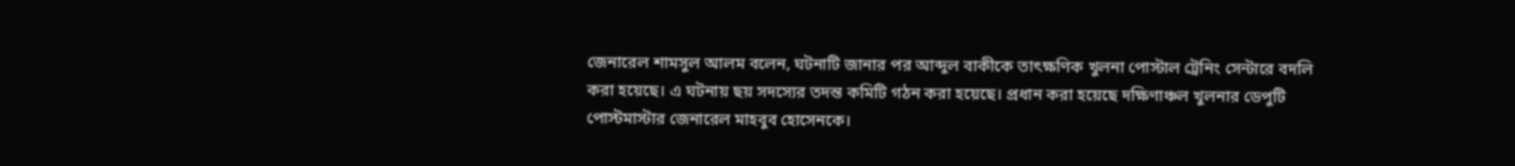জেনারেল শামসুল আলম বলেন, ঘটনাটি জানার পর আব্দুল বাকীকে তাৎক্ষণিক খুলনা পোস্টাল ট্রেনিং সেন্টারে বদলি করা হয়েছে। এ ঘটনায় ছয় সদস্যের তদন্ত কমিটি গঠন করা হয়েছে। প্রধান করা হয়েছে দক্ষিণাঞ্চল খুলনার ডেপুটি পোস্টমাস্টার জেনারেল মাহবুব হোসেনকে।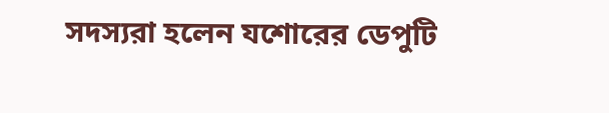সদস্যরা হলেন যশোরের ডেপুটি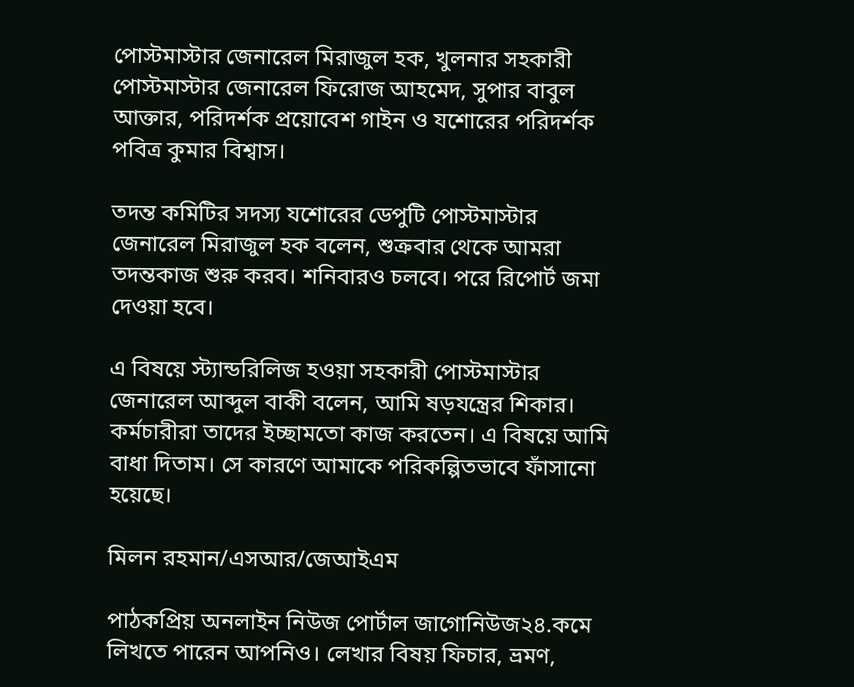পোস্টমাস্টার জেনারেল মিরাজুল হক, খুলনার সহকারী পোস্টমাস্টার জেনারেল ফিরোজ আহমেদ, সুপার বাবুল আক্তার, পরিদর্শক প্রয়োবেশ গাইন ও যশোরের পরিদর্শক পবিত্র কুমার বিশ্বাস।

তদন্ত কমিটির সদস্য যশোরের ডেপুটি পোস্টমাস্টার জেনারেল মিরাজুল হক বলেন, শুক্রবার থেকে আমরা তদন্তকাজ শুরু করব। শনিবারও চলবে। পরে রিপোর্ট জমা দেওয়া হবে।

এ বিষয়ে স্ট্যান্ডরিলিজ হওয়া সহকারী পোস্টমাস্টার জেনারেল আব্দুল বাকী বলেন, আমি ষড়যন্ত্রের শিকার। কর্মচারীরা তাদের ইচ্ছামতো কাজ করতেন। এ বিষয়ে আমি বাধা দিতাম। সে কারণে আমাকে পরিকল্পিতভাবে ফাঁসানো হয়েছে।

মিলন রহমান/এসআর/জেআইএম

পাঠকপ্রিয় অনলাইন নিউজ পোর্টাল জাগোনিউজ২৪.কমে লিখতে পারেন আপনিও। লেখার বিষয় ফিচার, ভ্রমণ,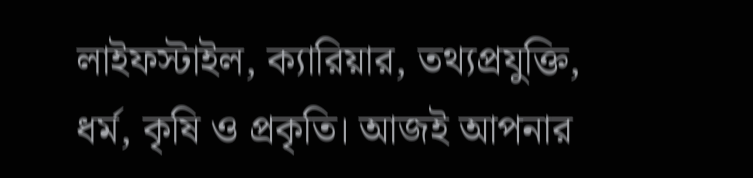লাইফস্টাইল, ক্যারিয়ার, তথ্যপ্রযুক্তি, ধর্ম, কৃষি ও প্রকৃতি। আজই আপনার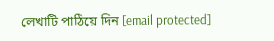লেখাটি পাঠিয়ে দিন [email protected]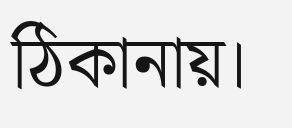ঠিকানায়।